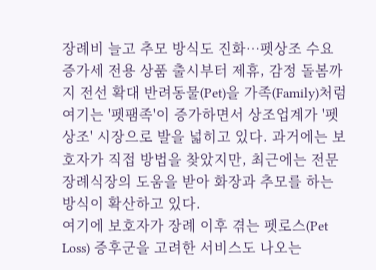장례비 늘고 추모 방식도 진화…펫상조 수요 증가세 전용 상품 출시부터 제휴, 감정 돌봄까지 전선 확대 반려동물(Pet)을 가족(Family)처럼 여기는 '펫팸족'이 증가하면서 상조업계가 '펫상조' 시장으로 발을 넓히고 있다. 과거에는 보호자가 직접 방법을 찾았지만, 최근에는 전문 장례식장의 도움을 받아 화장과 추모를 하는 방식이 확산하고 있다.
여기에 보호자가 장례 이후 겪는 펫로스(Pet Loss) 증후군을 고려한 서비스도 나오는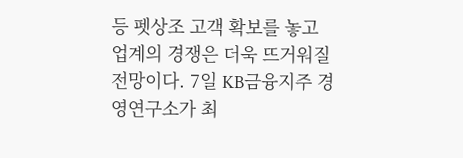등 펫상조 고객 확보를 놓고 업계의 경쟁은 더욱 뜨거워질 전망이다. 7일 KB금융지주 경영연구소가 최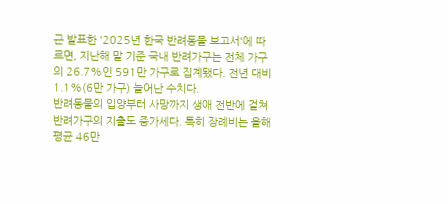근 발표한 '2025년 한국 반려동물 보고서'에 따르면, 지난해 말 기준 국내 반려가구는 전체 가구의 26.7%인 591만 가구로 집계됐다. 전년 대비 1.1%(6만 가구) 늘어난 수치다.
반려동물의 입양부터 사망까지 생애 전반에 걸쳐 반려가구의 지출도 증가세다. 특히 장례비는 올해 평균 46만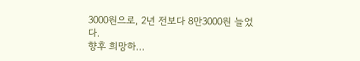3000원으로, 2년 전보다 8만3000원 늘었다.
향후 희망하...